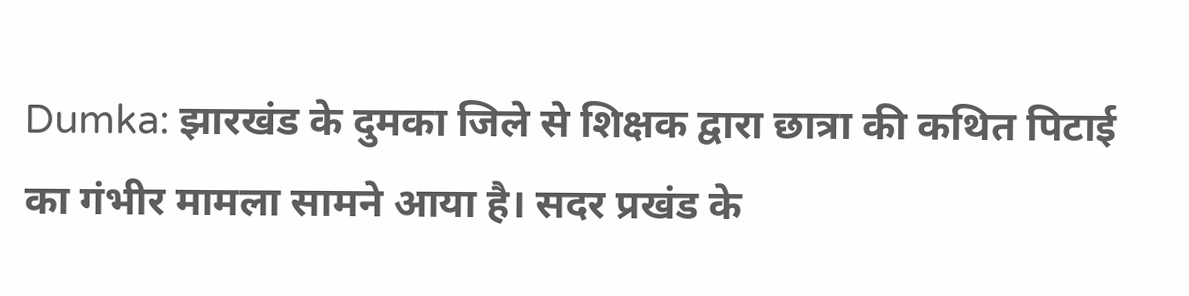Dumka: झारखंड के दुमका जिले से शिक्षक द्वारा छात्रा की कथित पिटाई का गंभीर मामला सामने आया है। सदर प्रखंड के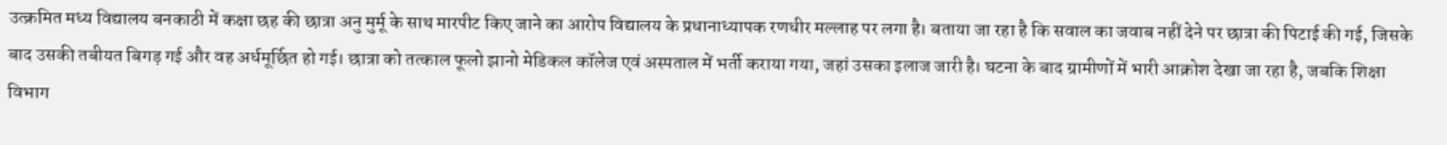उत्क्रमित मध्य विद्यालय बनकाठी में कक्षा छह की छात्रा अनु मुर्मू के साथ मारपीट किए जाने का आरोप विद्यालय के प्रधानाध्यापक रणधीर मल्लाह पर लगा है। बताया जा रहा है कि सवाल का जवाब नहीं देने पर छात्रा की पिटाई की गई, जिसके बाद उसकी तबीयत बिगड़ गई और वह अर्धमूर्छित हो गई। छात्रा को तत्काल फूलो झानो मेडिकल कॉलेज एवं अस्पताल में भर्ती कराया गया, जहां उसका इलाज जारी है। घटना के बाद ग्रामीणों में भारी आक्रोश देखा जा रहा है, जबकि शिक्षा विभाग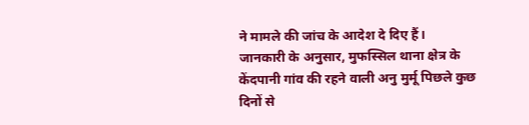ने मामले की जांच के आदेश दे दिए हैं।
जानकारी के अनुसार, मुफस्सिल थाना क्षेत्र के केंदपानी गांव की रहने वाली अनु मुर्मू पिछले कुछ दिनों से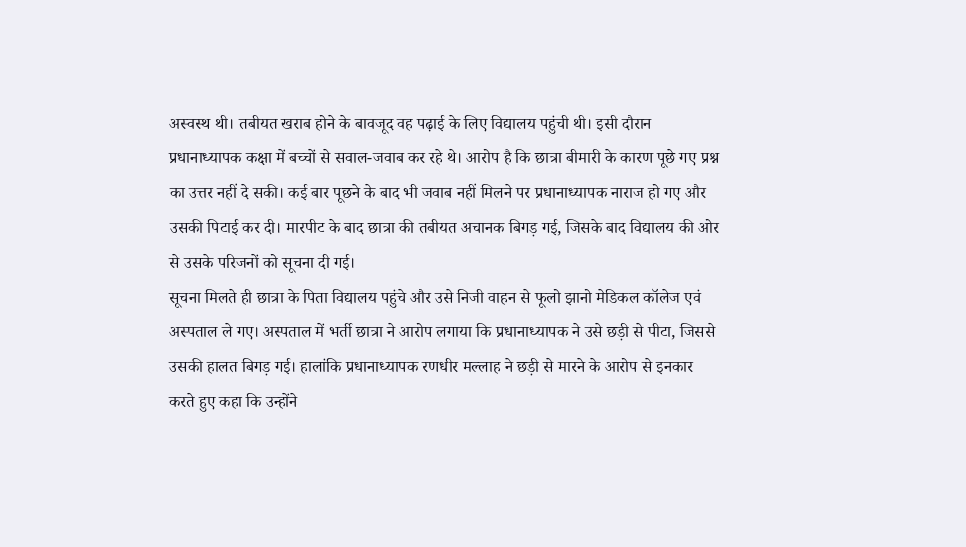अस्वस्थ थी। तबीयत खराब होने के बावजूद वह पढ़ाई के लिए विद्यालय पहुंची थी। इसी दौरान प्रधानाध्यापक कक्षा में बच्चों से सवाल-जवाब कर रहे थे। आरोप है कि छात्रा बीमारी के कारण पूछे गए प्रश्न का उत्तर नहीं दे सकी। कई बार पूछने के बाद भी जवाब नहीं मिलने पर प्रधानाध्यापक नाराज हो गए और उसकी पिटाई कर दी। मारपीट के बाद छात्रा की तबीयत अचानक बिगड़ गई, जिसके बाद विद्यालय की ओर से उसके परिजनों को सूचना दी गई।
सूचना मिलते ही छात्रा के पिता विद्यालय पहुंचे और उसे निजी वाहन से फूलो झानो मेडिकल कॉलेज एवं अस्पताल ले गए। अस्पताल में भर्ती छात्रा ने आरोप लगाया कि प्रधानाध्यापक ने उसे छड़ी से पीटा, जिससे उसकी हालत बिगड़ गई। हालांकि प्रधानाध्यापक रणधीर मल्लाह ने छड़ी से मारने के आरोप से इनकार करते हुए कहा कि उन्होंने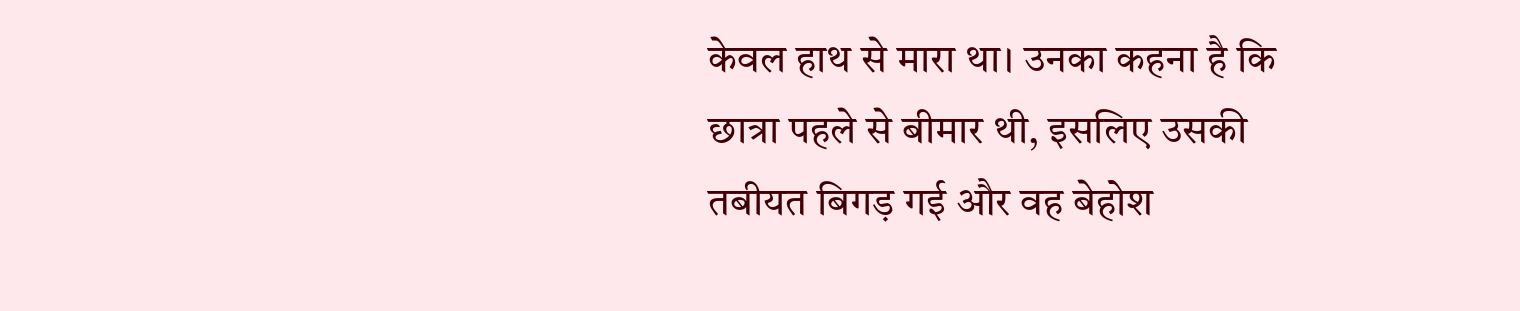केवल हाथ से मारा था। उनका कहना है कि छात्रा पहले से बीमार थी, इसलिए उसकी तबीयत बिगड़ गई और वह बेहोश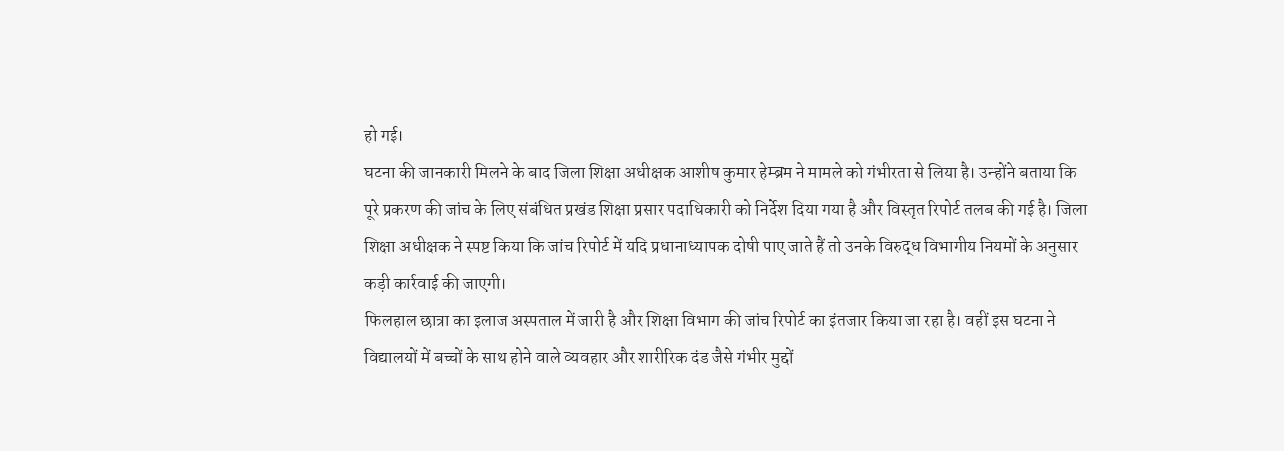हो गई।
घटना की जानकारी मिलने के बाद जिला शिक्षा अधीक्षक आशीष कुमार हेम्ब्रम ने मामले को गंभीरता से लिया है। उन्होंने बताया कि पूरे प्रकरण की जांच के लिए संबंधित प्रखंड शिक्षा प्रसार पदाधिकारी को निर्देश दिया गया है और विस्तृत रिपोर्ट तलब की गई है। जिला शिक्षा अधीक्षक ने स्पष्ट किया कि जांच रिपोर्ट में यदि प्रधानाध्यापक दोषी पाए जाते हैं तो उनके विरुद्ध विभागीय नियमों के अनुसार कड़ी कार्रवाई की जाएगी।
फिलहाल छात्रा का इलाज अस्पताल में जारी है और शिक्षा विभाग की जांच रिपोर्ट का इंतजार किया जा रहा है। वहीं इस घटना ने विद्यालयों में बच्चों के साथ होने वाले व्यवहार और शारीरिक दंड जैसे गंभीर मुद्दों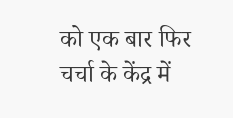को एक बार फिर चर्चा के केंद्र में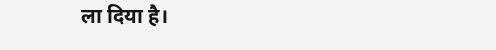ला दिया है।